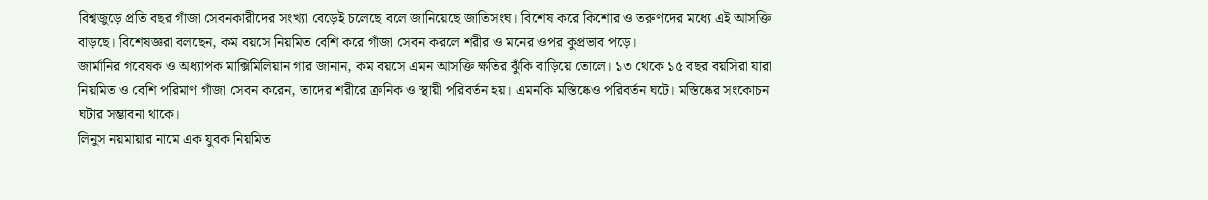বিশ্বজুড়ে প্রতি বছর গাঁজা সেবনকারীদের সংখ্যা বেড়েই চলেছে বলে জানিয়েছে জাতিসংঘ। বিশেষ করে কিশোর ও তরুণদের মধ্যে এই আসক্তি বাড়ছে। বিশেষজ্ঞরা বলছেন, কম বয়সে নিয়মিত বেশি করে গাঁজা সেবন করলে শরীর ও মনের ওপর কুপ্রভাব পড়ে।
জার্মানির গবেষক ও অধ্যাপক মাক্সিমিলিয়ান গার জানান, কম বয়সে এমন আসক্তি ক্ষতির ঝুঁকি বাড়িয়ে তোলে। ১৩ থেকে ১৫ বছর বয়সিরা যারা নিয়মিত ও বেশি পরিমাণ গাঁজা সেবন করেন, তাদের শরীরে ক্রনিক ও স্থায়ী পরিবর্তন হয়। এমনকি মস্তিষ্কেও পরিবর্তন ঘটে। মস্তিষ্কের সংকোচন ঘটার সম্ভাবনা থাকে।
লিনুস নয়মায়ার নামে এক যুবক নিয়মিত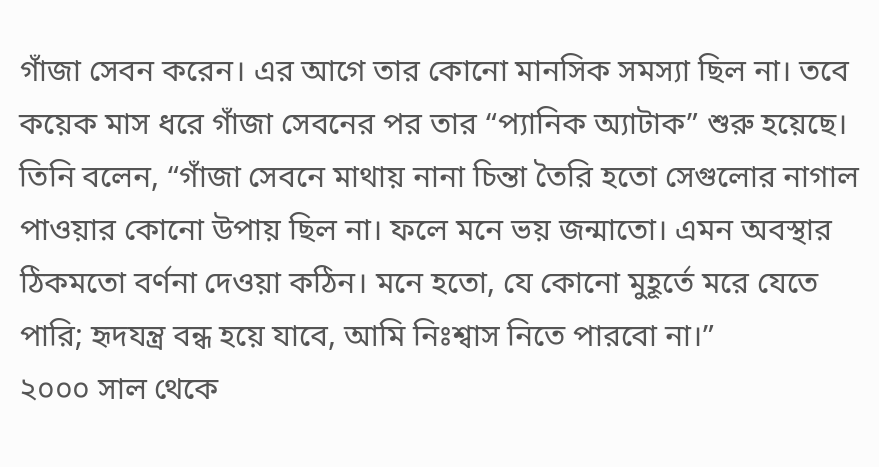গাঁজা সেবন করেন। এর আগে তার কোনো মানসিক সমস্যা ছিল না। তবে কয়েক মাস ধরে গাঁজা সেবনের পর তার “প্যানিক অ্যাটাক” শুরু হয়েছে।
তিনি বলেন, “গাঁজা সেবনে মাথায় নানা চিন্তা তৈরি হতো সেগুলোর নাগাল পাওয়ার কোনো উপায় ছিল না। ফলে মনে ভয় জন্মাতো। এমন অবস্থার ঠিকমতো বর্ণনা দেওয়া কঠিন। মনে হতো, যে কোনো মুহূর্তে মরে যেতে পারি; হৃদযন্ত্র বন্ধ হয়ে যাবে, আমি নিঃশ্বাস নিতে পারবো না।”
২০০০ সাল থেকে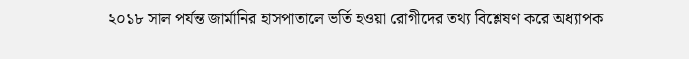২০১৮ সাল পর্যন্ত জার্মানির হাসপাতালে ভর্তি হওয়া রোগীদের তথ্য বিশ্লেষণ করে অধ্যাপক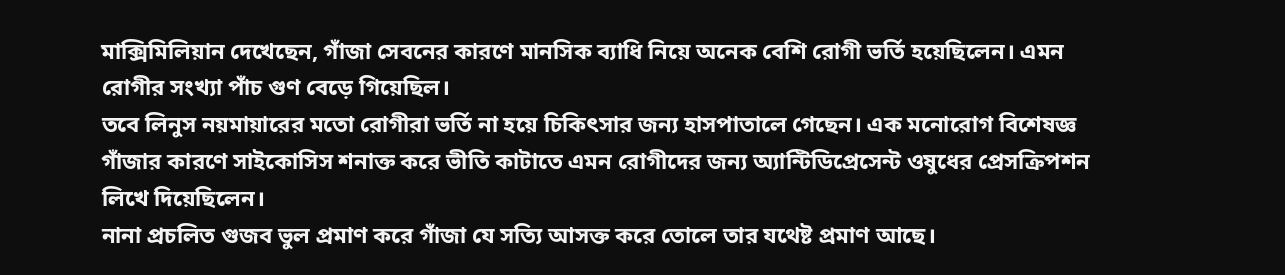মাক্সিমিলিয়ান দেখেছেন, গাঁজা সেবনের কারণে মানসিক ব্যাধি নিয়ে অনেক বেশি রোগী ভর্তি হয়েছিলেন। এমন রোগীর সংখ্যা পাঁচ গুণ বেড়ে গিয়েছিল।
তবে লিনুস নয়মায়ারের মতো রোগীরা ভর্তি না হয়ে চিকিৎসার জন্য হাসপাতালে গেছেন। এক মনোরোগ বিশেষজ্ঞ গাঁজার কারণে সাইকোসিস শনাক্ত করে ভীতি কাটাতে এমন রোগীদের জন্য অ্যান্টিডিপ্রেসেন্ট ওষুধের প্রেসক্রিপশন লিখে দিয়েছিলেন।
নানা প্রচলিত গুজব ভুল প্রমাণ করে গাঁজা যে সত্যি আসক্ত করে তোলে তার যথেষ্ট প্রমাণ আছে।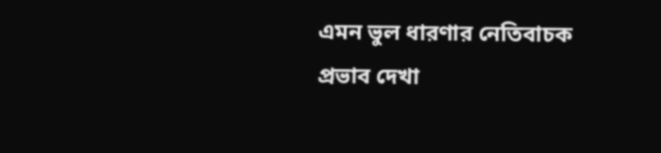এমন ভুল ধারণার নেতিবাচক প্রভাব দেখা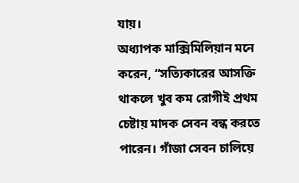যায়।
অধ্যাপক মাক্সিমিলিয়ান মনে করেন, “সত্যিকারের আসক্তি থাকলে খুব কম রোগীই প্রথম চেষ্টায় মাদক সেবন বন্ধ করতে পারেন। গাঁজা সেবন চালিয়ে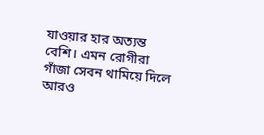যাওয়ার হার অত্যন্ত বেশি। এমন রোগীরা গাঁজা সেবন থামিয়ে দিলে আরও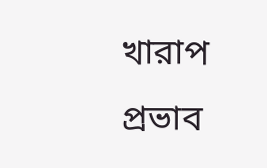খারাপ প্রভাব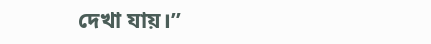দেখা যায়।”